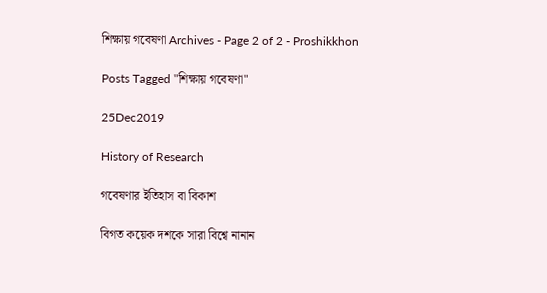শিক্ষায় গবেষণা Archives - Page 2 of 2 - Proshikkhon

Posts Tagged "শিক্ষায় গবেষণা"

25Dec2019

History of Research

গবেষণার ইতিহাস বা বিকাশ

বিগত কয়েক দশকে সারা বিশ্বে নানান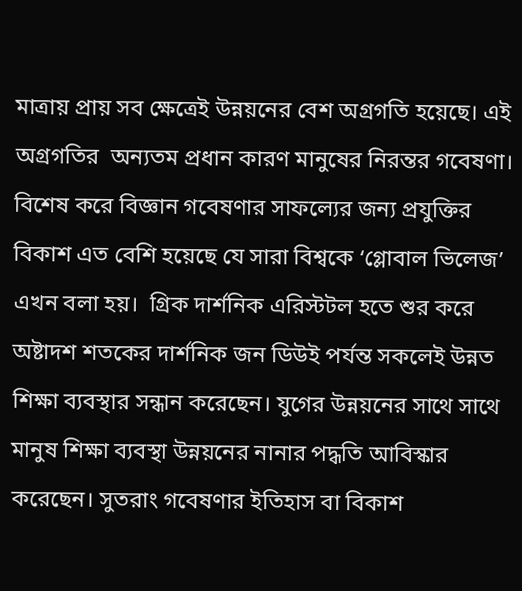মাত্রায় প্রায় সব ক্ষেত্রেই উন্নয়নের বেশ অগ্রগতি হয়েছে। এই অগ্রগতির  অন্যতম প্রধান কারণ মানুষের নিরন্তর গবেষণা। বিশেষ করে বিজ্ঞান গবেষণার সাফল্যের জন্য প্রযুক্তির বিকাশ এত বেশি হয়েছে যে সারা বিশ্বকে ‘গ্লোবাল ভিলেজ’ এখন বলা হয়।  গ্রিক দার্শনিক এরিস্টটল হতে শুর করে অষ্টাদশ শতকের দার্শনিক জন ডিউই পর্যন্ত সকলেই উন্নত শিক্ষা ব্যবস্থার সন্ধান করেছেন। যুগের উন্নয়নের সাথে সাথে মানুষ শিক্ষা ব্যবস্থা উন্নয়নের নানার পদ্ধতি আবিস্কার করেছেন। সুতরাং গবেষণার ইতিহাস বা বিকাশ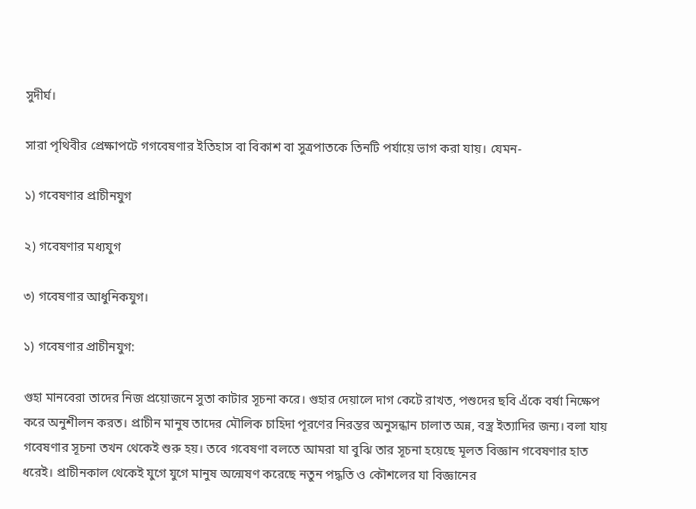সুদীর্ঘ।

সারা পৃথিবীর প্রেক্ষাপটে গগবেষণার ইতিহাস বা বিকাশ বা সুত্রপাতকে তিনটি পর্যায়ে ভাগ করা যায়। যেমন-

১) গবেষণার প্রাচীনযুগ

২) গবেষণার মধ্যযুগ

৩) গবেষণার আধুনিকযুগ।

১) গবেষণার প্রাচীনযুগ:

গুহা মানবেরা তাদের নিজ প্রয়োজনে সুতা কাটার সূচনা করে। গুহার দেয়ালে দাগ কেটে রাখত, পশুদের ছবি এঁকে বর্ষা নিক্ষেপ করে অনুশীলন করত। প্রাচীন মানুষ তাদের মৌলিক চাহিদা পূরণের নিরন্তর অনুসন্ধান চালাত অন্ন, বস্ত্র ইত্যাদির জন্য। বলা যায় গবেষণার সূচনা তখন থেকেই শুরু হয়। তবে গবেষণা বলতে আমরা যা বুঝি তার সূচনা হয়েছে মূলত বিজ্ঞান গবেষণার হাত ধরেই। প্রাচীনকাল থেকেই যুগে যুগে মানুষ অন্মেষণ করেছে নতুন পদ্ধতি ও কৌশলের যা বিজ্ঞানের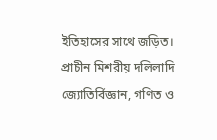ইতিহাসের সাথে জড়িত। প্রাচীন মিশরীয় দলিলাদি জ্যোতির্বিজ্ঞান, গণিত ও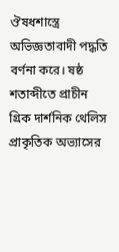ঔষধশাস্ত্রে অভিজ্ঞতাবাদী পদ্ধতি বর্ণনা করে। ষষ্ঠ শতাব্দীতে প্রাচীন গ্রিক দার্শনিক থেলিস প্রাকৃতিক অভ্যাসের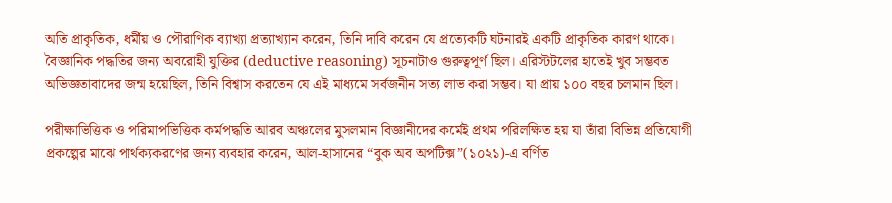অতি প্রাকৃতিক, ধর্মীয় ও পৌরাণিক ব্যাখ্যা প্রত্যাখ্যান করেন, তিনি দাবি করেন যে প্রত্যেকটি ঘটনারই একটি প্রাকৃতিক কারণ থাকে। বৈজ্ঞানিক পদ্ধতির জন্য অবরোহী যুক্তির (deductive reasoning) সূচনাটাও গুরুত্বপূর্ণ ছিল। এরিস্টটলের হাতেই খুব সম্ভবত অভিজ্ঞতাবাদের জন্ম হয়েছিল, তিনি বিশ্বাস করতেন যে এই মাধ্যমে সর্বজনীন সত্য লাভ করা সম্ভব। যা প্রায় ১০০ বছর চলমান ছিল।

পরীক্ষাভিত্তিক ও পরিমাপভিত্তিক কর্মপদ্ধতি আরব অঞ্চলের মুসলমান বিজ্ঞানীদের কর্মেই প্রথম পরিলক্ষিত হয় যা তাঁরা বিভিন্ন প্রতিযোগী প্রকল্পের মাঝে পার্থক্যকরণের জন্য ব্যবহার করেন, আল-হাসানের “বুক অব অপটিক্স”(১০২১)-এ বর্ণিত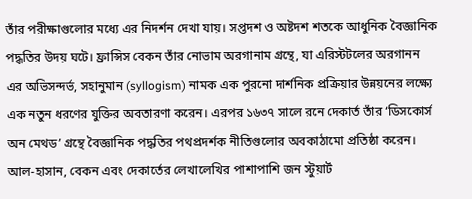তাঁর পরীক্ষাগুলোর মধ্যে এর নিদর্শন দেখা যায়। সপ্তদশ ও অষ্টদশ শতকে আধুনিক বৈজ্ঞানিক পদ্ধতির উদয় ঘটে। ফ্রান্সিস বেকন তাঁর নোভাম অরগানাম গ্রন্থে, যা এরিস্টটলের অরগানন এর অভিসন্দর্ভ, সহানুমান (syllogism) নামক এক পুরনো দার্শনিক প্রক্রিয়ার উন্নয়নের লক্ষ্যে এক নতুন ধরণের যুক্তির অবতারণা করেন। এরপর ১৬৩৭ সালে রনে দেকার্ত তাঁর ‘ডিসকোর্স অন মেথড’ গ্রন্থে বৈজ্ঞানিক পদ্ধতির পথপ্রদর্শক নীতিগুলোর অবকাঠামো প্রতিষ্ঠা করেন। আল-হাসান, বেকন এবং দেকার্তের লেখালেখির পাশাপাশি জন স্টুয়ার্ট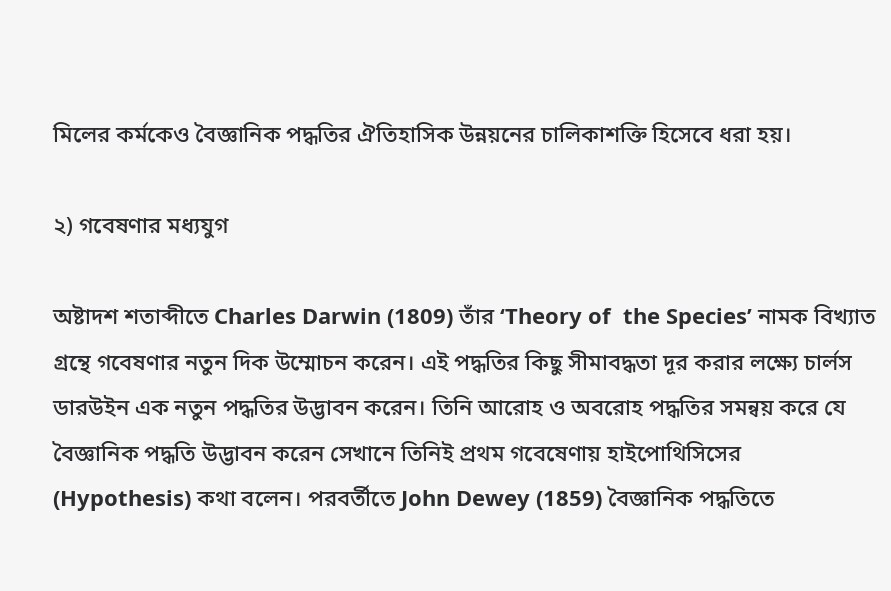মিলের কর্মকেও বৈজ্ঞানিক পদ্ধতির ঐতিহাসিক উন্নয়নের চালিকাশক্তি হিসেবে ধরা হয়।

২) গবেষণার মধ্যযুগ

অষ্টাদশ শতাব্দীতে Charles Darwin (1809) তাঁর ‘Theory of  the Species’ নামক বিখ্যাত গ্রন্থে গবেষণার নতুন দিক উম্মোচন করেন। এই পদ্ধতির কিছু সীমাবদ্ধতা দূর করার লক্ষ্যে চার্লস ডারউইন এক নতুন পদ্ধতির উদ্ভাবন করেন। তিনি আরোহ ও অবরোহ পদ্ধতির সমন্বয় করে যে বৈজ্ঞানিক পদ্ধতি উদ্ভাবন করেন সেখানে তিনিই প্রথম গবেষেণায় হাইপোথিসিসের (Hypothesis) কথা বলেন। পরবর্তীতে John Dewey (1859) বৈজ্ঞানিক পদ্ধতিতে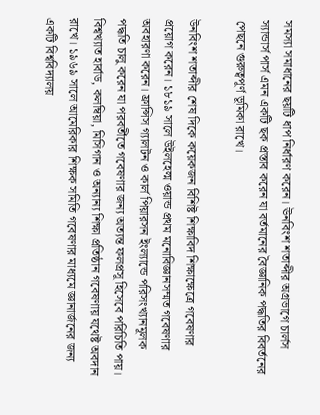সমস্যা সমাধানের ছয়টি ধাপ নির্ধারণ করেন। ঊনবিংশ শতাব্দীর অগ্রভাগে চার্লস স্যান্ডার্স পার্স এমন একটি ছক প্রস্তাব করেন যা বর্তমানের বৈজ্ঞানিক পদ্ধতির বিবর্তনের পেছনে গুরুত্বপূর্ণ ভূমিকা রাখে।

উনবিংশ শতাব্দীর শেষ দিকে কয়েকজন বিশিষ্ট শিক্ষাবিদ শিক্ষাক্ষেত্রে গবেষণার প্রয়োগ করেন। ১৮১৯ সালে উইলহেল্ম ওয়ান্ড প্রথম মনোবিজ্ঞানসম্মত গবেষণার অবহারণা করেন। ফ্রান্সিস গ্যালটন ও কার্ল পিয়ারসন ইংল্যান্ডে পরিসংখ্যানমূলক পদ্ধতি চালু করেন যা পরবর্তীতে গবেষণার জন্য অত্যন্ত ফলপ্রসূ হিসেবে পরিচিতি পায়। বিশ্বখ্যাত হার্বাড, কলম্বিয়া, মিসিগান ও অন্যান্য শিক্ষা প্রতিষ্ঠান গবেষণায় যথেষ্ট অবদান রাখে। ১৯৬৯ সালে আমেরিকার শিক্ষক সমিতি গবেষণার মাধ্যমে জ্ঞানার্জনের জন্য একটি বিশ্ববিদ্যালয়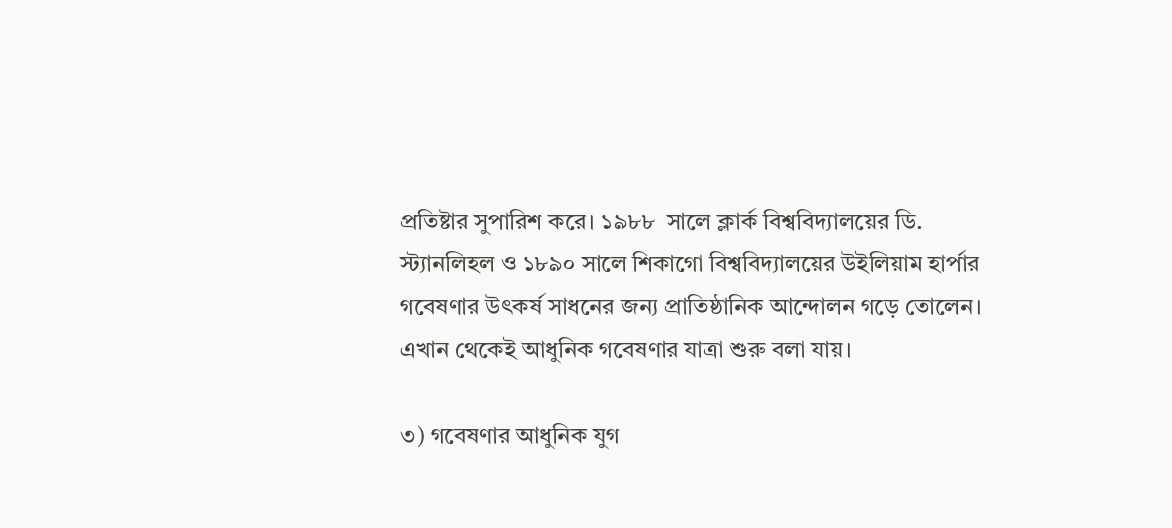প্রতিষ্টার সুপারিশ করে। ১৯৮৮  সালে ক্লার্ক বিশ্ববিদ্যালয়ের ডি. স্ট্যানলিহল ও ১৮৯০ সালে শিকাগো বিশ্ববিদ্যালয়ের উইলিয়াম হার্পার গবেষণার উৎকর্ষ সাধনের জন্য প্রাতিষ্ঠানিক আন্দোলন গড়ে তোলেন। এখান থেকেই আধুনিক গবেষণার যাত্রা শুরু বলা যায়।

৩) গবেষণার আধুনিক যুগ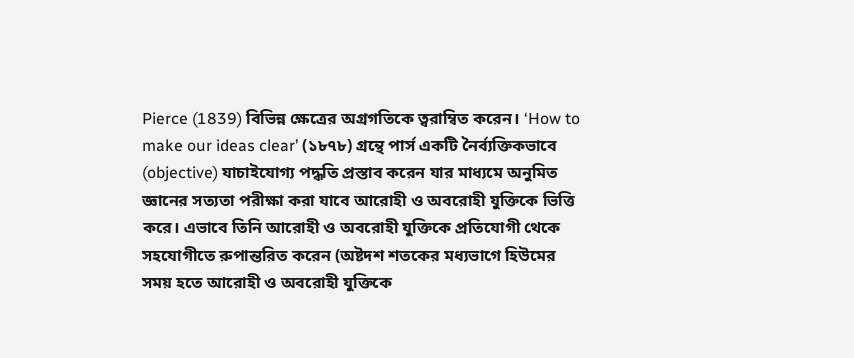Pierce (1839) বিভিন্ন ক্ষেত্রের অগ্রগতিকে ত্বরাম্বিত করেন। ‘How to make our ideas clear’ (১৮৭৮) গ্রন্থে পার্স একটি নৈর্ব্যক্তিকভাবে (objective) যাচাইযোগ্য পদ্ধতি প্রস্তাব করেন যার মাধ্যমে অনুমিত জ্ঞানের সত্যতা পরীক্ষা করা যাবে আরোহী ও অবরোহী যুক্তিকে ভিত্তি করে। এভাবে তিনি আরোহী ও অবরোহী যুক্তিকে প্রতিযোগী থেকে সহযোগীতে রুপান্তরিত করেন (অষ্টদশ শতকের মধ্যভাগে হিউমের সময় হতে আরোহী ও অবরোহী যুক্তিকে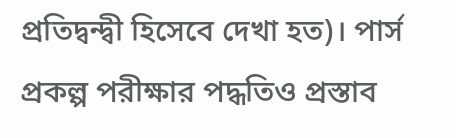প্রতিদ্বন্দ্বী হিসেবে দেখা হত)। পার্স প্রকল্প পরীক্ষার পদ্ধতিও প্রস্তাব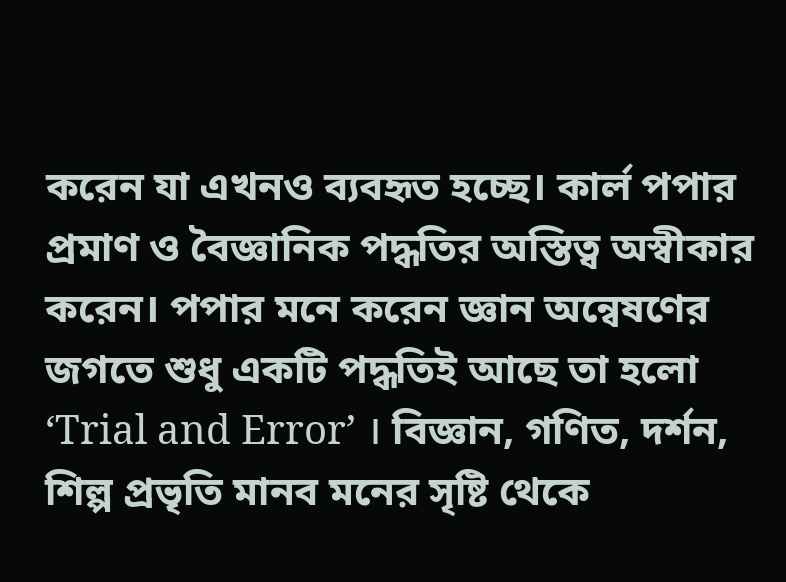করেন যা এখনও ব্যবহৃত হচ্ছে। কার্ল পপার প্রমাণ ও বৈজ্ঞানিক পদ্ধতির অস্তিত্ব অস্বীকার করেন। পপার মনে করেন জ্ঞান অন্বেষণের জগতে শুধু একটি পদ্ধতিই আছে তা হলো ‘Trial and Error’ । বিজ্ঞান, গণিত, দর্শন, শিল্প প্রভৃতি মানব মনের সৃষ্টি থেকে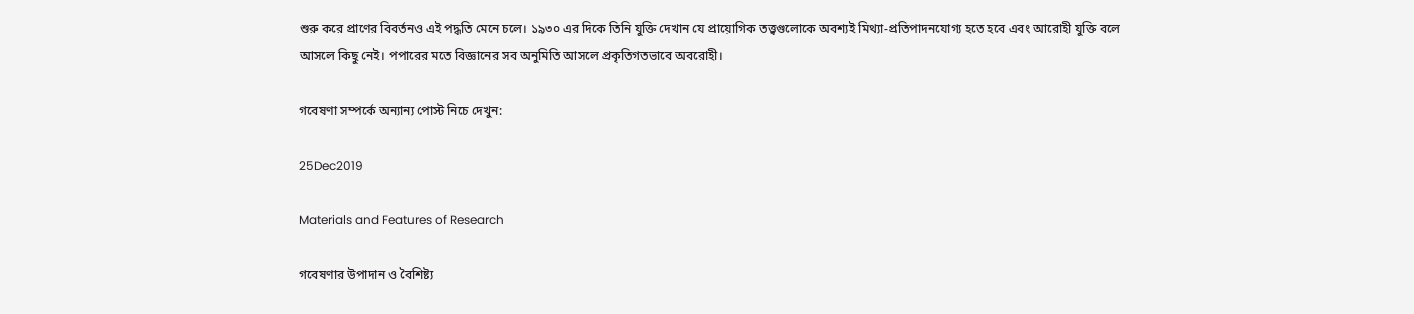শুরু করে প্রাণের বিবর্তনও এই পদ্ধতি মেনে চলে। ১৯৩০ এর দিকে তিনি যুক্তি দেখান যে প্রায়োগিক তত্ত্বগুলোকে অবশ্যই মিথ্যা-প্রতিপাদনযোগ্য হতে হবে এবং আরোহী যুক্তি বলে আসলে কিছু নেই। পপারের মতে বিজ্ঞানের সব অনুমিতি আসলে প্রকৃতিগতভাবে অবরোহী।

গবেষণা সম্পর্কে অন্যান্য পোস্ট নিচে দেখুন:

25Dec2019

Materials and Features of Research

গবেষণার উপাদান ও বৈশিষ্ট্য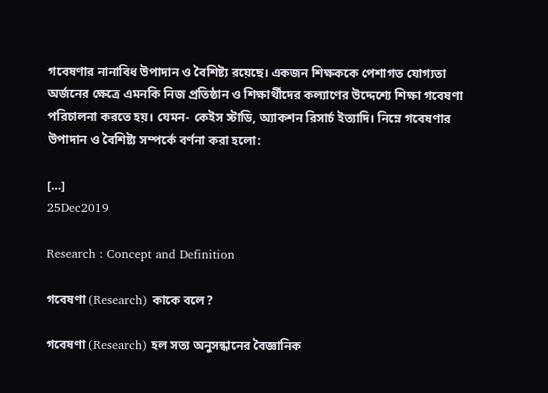গবেষণার নানাবিধ উপাদান ও বৈশিষ্ট্য রয়েছে। একজন শিক্ষককে পেশাগত যোগ্যতা অর্জনের ক্ষেত্রে এমনকি নিজ প্রতিষ্ঠান ও শিক্ষার্থীদের কল্যাণের উদ্দেশ্যে শিক্ষা গবেষণা পরিচালনা করতে হয়। যেমন- কেইস স্টাডি, অ্যাকশন রিসার্চ ইত্যাদি। নিম্নে গবেষণার উপাদান ও বৈশিষ্ট্য সম্পর্কে বর্ণনা করা হলো:

[…]
25Dec2019

Research : Concept and Definition

গবেষণা (Research) কাকে বলে?

গবেষণা (Research) হল সত্য অনুসন্ধানের বৈজ্ঞানিক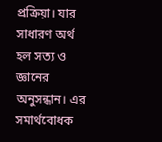প্রক্রিয়া। যার সাধারণ অর্থ হল সত্য ও জ্ঞানের অনুসন্ধান। এর সমার্থবোধক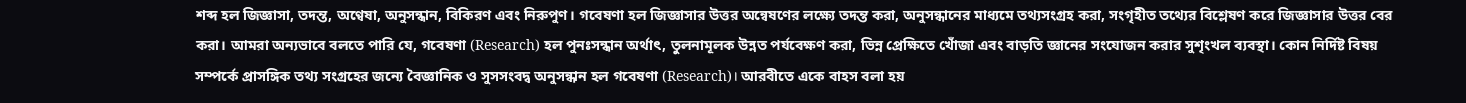শব্দ হল জিজ্ঞাসা, তদন্ত, অণ্বেষা, অনুসন্ধান, বিকিরণ এবং নিরুপুণ। গবেষণা হল জিজ্ঞাসার উত্তর অন্বেষণের লক্ষ্যে তদন্ত করা, অনুসন্ধানের মাধ্যমে তথ্যসংগ্রহ করা, সংগৃহীত তথ্যের বিশ্লেষণ করে জিজ্ঞাসার উত্তর বের করা। আমরা অন্যভাবে বলতে পারি যে, গবেষণা (Research) হল পুনঃসন্ধান অর্থাৎ, তুলনামূলক উন্নত পর্যবেক্ষণ করা, ভিন্ন প্রেক্ষিতে খোঁজা এবং বাড়তি জ্ঞানের সংযোজন করার সুশৃংখল ব্যবস্থা। কোন নির্দিষ্ট বিষয় সম্পর্কে প্রাসঙ্গিক তথ্য সংগ্রহের জন্যে বৈজ্ঞানিক ও সুসসংবদ্ব অনুসন্ধান হল গবেষণা (Research)। আরবীতে একে বাহস বলা হয়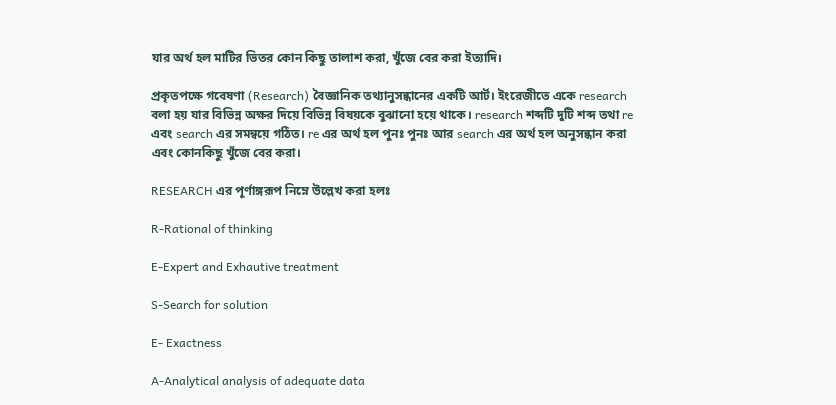যার অর্থ হল মাটির ভিতর কোন কিছু তালাশ করা, খুঁজে বের করা ইত্যাদি।

প্রকৃতপক্ষে গবেষণা (Research) বৈজ্ঞানিক তথ্যানুসন্ধানের একটি আর্ট। ইংরেজীতে একে research বলা হয় যার বিভিন্ন অক্ষর দিয়ে বিভিন্ন বিষয়কে বুঝানো হয়ে থাকে। research শব্দটি দুটি শব্দ তথা re এবং search এর সমন্বয়ে গঠিত। re এর অর্থ হল পুনঃ পুনঃ আর search এর অর্থ হল অনুসন্ধান করা এবং কোনকিছু খুঁজে বের করা।

RESEARCH এর পূর্ণাঙ্গরূপ নিম্নে উল্লেখ করা হলঃ

R-Rational of thinking

E-Expert and Exhautive treatment

S-Search for solution

E- Exactness

A-Analytical analysis of adequate data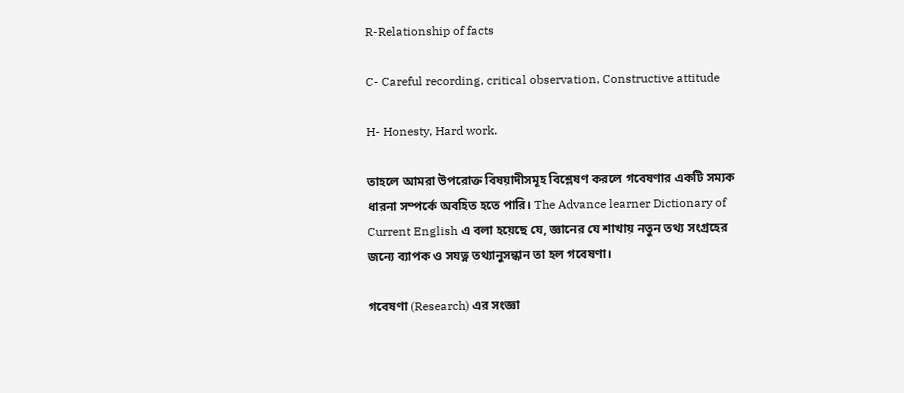R-Relationship of facts

C- Careful recording, critical observation, Constructive attitude

H- Honesty, Hard work.

তাহলে আমরা উপরোক্ত বিষয়াদীসমূহ বিশ্লেষণ করলে গবেষণার একটি সম্যক ধারনা সম্পর্কে অবহিত হতে পারি। The Advance learner Dictionary of Current English এ বলা হয়েছে যে, জ্ঞানের যে শাখায় নতুন তথ্য সংগ্রহের জন্যে ব্যাপক ও সযত্ন তথ্যানুসন্ধান তা হল গবেষণা।

গবেষণা (Research) এর সংজ্ঞা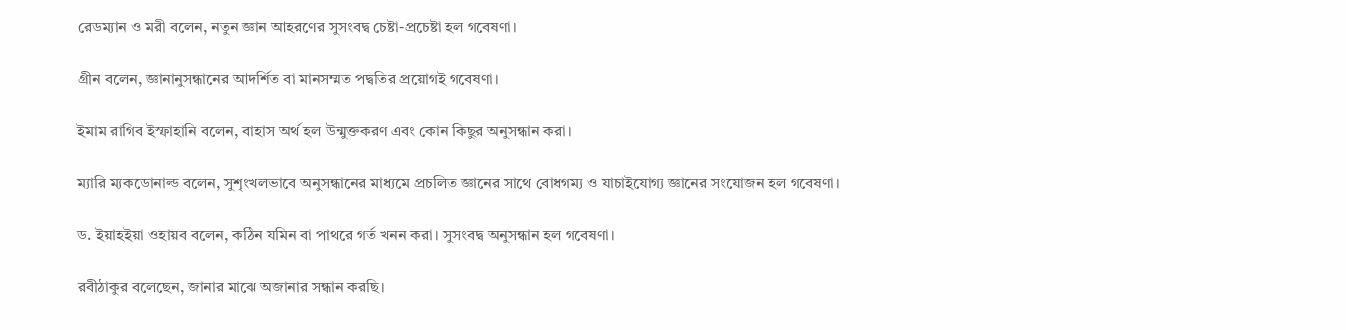রেডম্যান ও মরী বলেন, নতুন জ্ঞান আহরণের সুসংবদ্ব চেষ্টা-প্রচেষ্টা হল গবেষণা।

গ্রীন বলেন, জ্ঞানানুসন্ধানের আদর্শিত বা মানসম্মত পদ্বতির প্রয়োগই গবেষণা।

ইমাম রাগিব ইস্ফাহানি বলেন, বাহাস অর্থ হল উন্মুক্তকরণ এবং কোন কিছুর অনুসন্ধান করা।

ম্যারি ম্যকডোনাল্ড বলেন, সুশৃংখলভাবে অনুসন্ধানের মাধ্যমে প্রচলিত জ্ঞানের সাথে বোধগম্য ও যাচাইযোগ্য জ্ঞানের সংযোজন হল গবেষণা।

ড. ইয়াহইয়া ওহায়ব বলেন, কঠিন যমিন বা পাথরে গর্ত খনন করা। সুসংবদ্ব অনুসন্ধান হল গবেষণা।

রবীঠাকুর বলেছেন, জানার মাঝে অজানার সন্ধান করছি।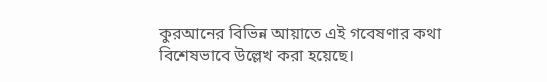কুরআনের বিভিন্ন আয়াতে এই গবেষণার কথা বিশেষভাবে উল্লেখ করা হয়েছে।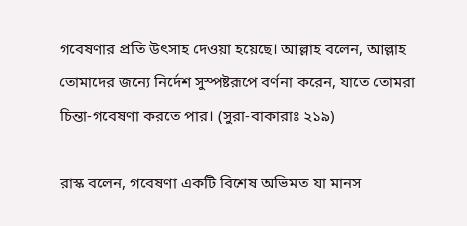গবেষণার প্রতি উৎসাহ দেওয়া হয়েছে। আল্লাহ বলেন, আল্লাহ তোমাদের জন্যে নির্দেশ সুস্পষ্টরূপে বর্ণনা করেন, যাতে তোমরা চিন্তা-গবেষণা করতে পার। (সুরা-বাকারাঃ ২১৯)

রাস্ক বলেন, গবেষণা একটি বিশেষ অভিমত যা মানস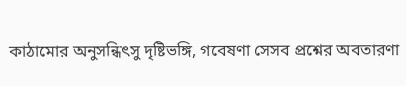কাঠামোর অনুসন্ধিৎসু দৃষ্টিভঙ্গি, গবেষণা সেসব প্রশ্নের অবতারণা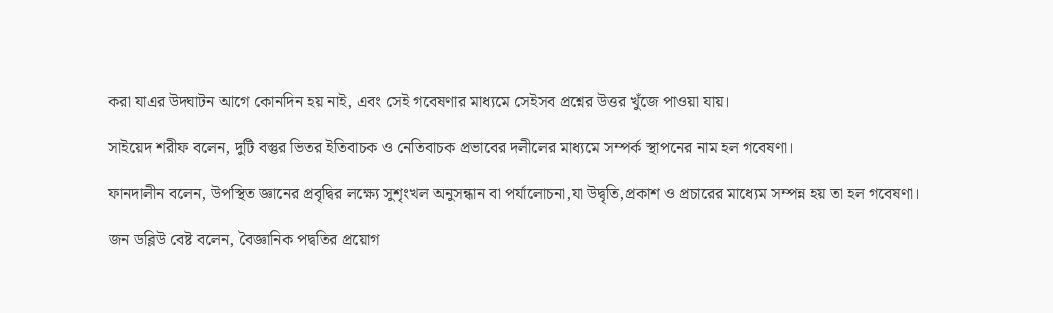করা যাএর উদ্ঘাটন আগে কোনদিন হয় নাই, এবং সেই গবেষণার মাধ্যমে সেইসব প্রশ্নের উত্তর খুঁজে পাওয়া যায়।

সাইয়েদ শরীফ বলেন, দুটি বস্তুর ভিতর ইতিবাচক ও নেতিবাচক প্রভাবের দলীলের মাধ্যমে সম্পর্ক স্থাপনের নাম হল গবেষণা।

ফানদালীন বলেন, উপস্থিত জ্ঞানের প্রবৃদ্বির লক্ষ্যে সুশৃংখল অনুসন্ধান বা পর্যালোচনা,যা উদ্বৃতি,প্রকাশ ও প্রচারের মাধ্যেম সম্পন্ন হয় তা হল গবেষণা।

জন ডব্লিউ বেষ্ট বলেন, বৈজ্ঞানিক পদ্বতির প্রয়োগ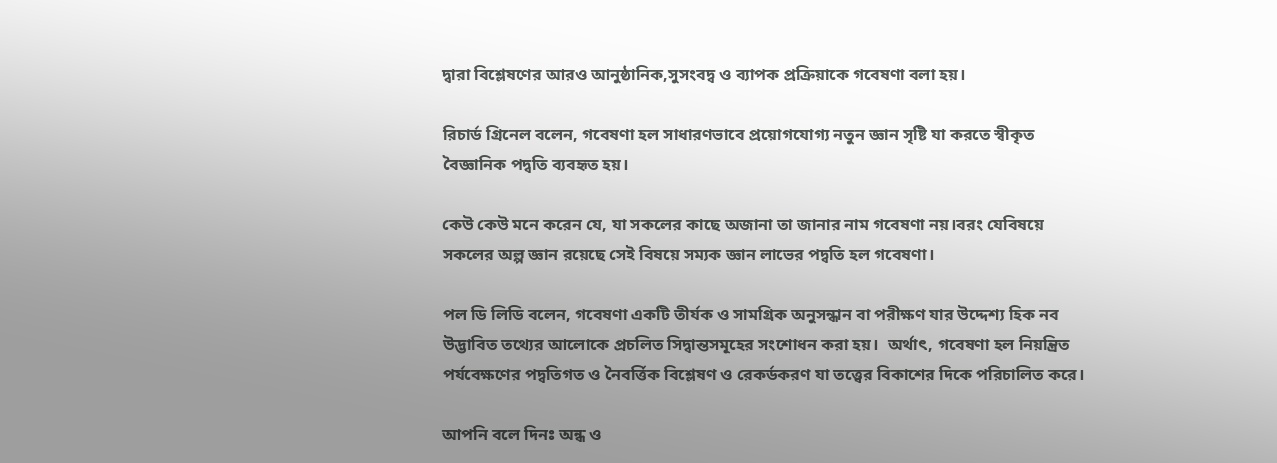দ্বারা বিশ্লেষণের আরও আনুষ্ঠানিক,সুসংবদ্ব ও ব্যাপক প্রক্রিয়াকে গবেষণা বলা হয়।

রিচার্ড গ্রিনেল বলেন, গবেষণা হল সাধারণভাবে প্রয়োগযোগ্য নতুন জ্ঞান সৃষ্টি যা করতে স্বীকৃত বৈজ্ঞানিক পদ্বতি ব্যবহৃত হয়।

কেউ কেউ মনে করেন যে, যা সকলের কাছে অজানা তা জানার নাম গবেষণা নয়।বরং যেবিষয়ে সকলের অল্প জ্ঞান রয়েছে সেই বিষয়ে সম্যক জ্ঞান লাভের পদ্বতি হল গবেষণা।

পল ডি লিডি বলেন, গবেষণা একটি তীর্যক ও সামগ্রিক অনুসন্ধান বা পরীক্ষণ যার উদ্দেশ্য হিক নব উদ্ভাবিত তথ্যের আলোকে প্রচলিত সিদ্বান্তসমূহের সংশোধন করা হয়।  অর্থাৎ, গবেষণা হল নিয়ন্ত্রিত পর্যবেক্ষণের পদ্বতিগত ও নৈবর্ত্তিক বিশ্লেষণ ও রেকর্ডকরণ যা তত্ত্বের বিকাশের দিকে পরিচালিত করে।

আপনি বলে দিনঃ অন্ধ ও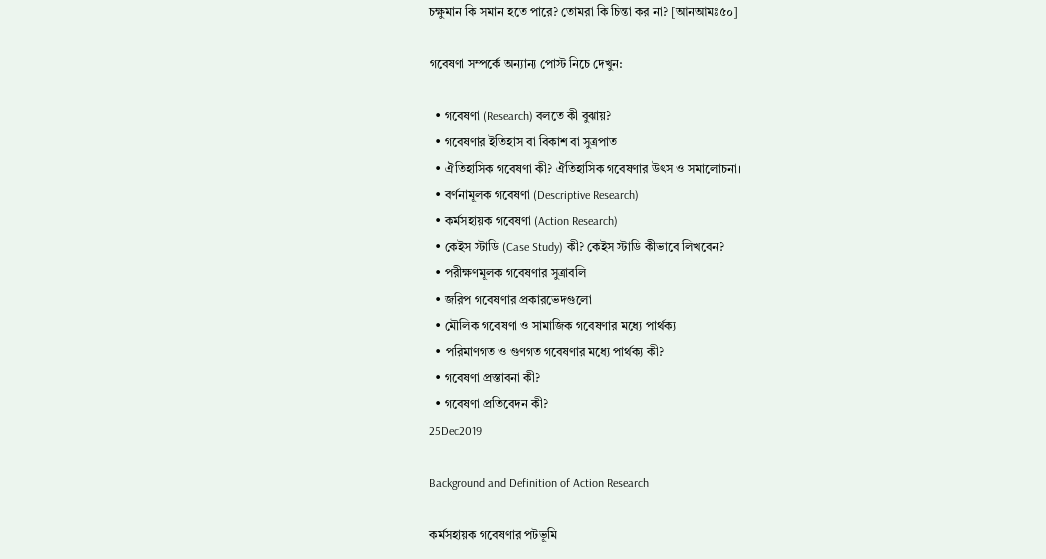চক্ষুমান কি সমান হতে পারে? তোমরা কি চিন্তা কর না? [আনআমঃ৫০]

গবেষণা সম্পর্কে অন্যান্য পোস্ট নিচে দেখুন:

  • গবেষণা (Research) বলতে কী বুঝায়?
  • গবেষণার ইতিহাস বা বিকাশ বা সুত্রপাত
  • ঐতিহাসিক গবেষণা কী? ঐতিহাসিক গবেষণার উৎস ও সমালোচনা।
  • বর্ণনামূলক গবেষণা (Descriptive Research)
  • কর্মসহায়ক গবেষণা (Action Research)
  • কেইস স্টাডি (Case Study) কী? কেইস স্টাডি কীভাবে লিখবেন?
  • পরীক্ষণমূলক গবেষণার সুত্রাবলি
  • জরিপ গবেষণার প্রকারভেদগুলো
  • মৌলিক গবেষণা ও সামাজিক গবেষণার মধ্যে পার্থক্য
  • পরিমাণগত ও গুণগত গবেষণার মধ্যে পার্থক্য কী?
  • গবেষণা প্রস্তাবনা কী?
  • গবেষণা প্রতিবেদন কী?
25Dec2019

Background and Definition of Action Research

কর্মসহায়ক গবেষণার পটভূমি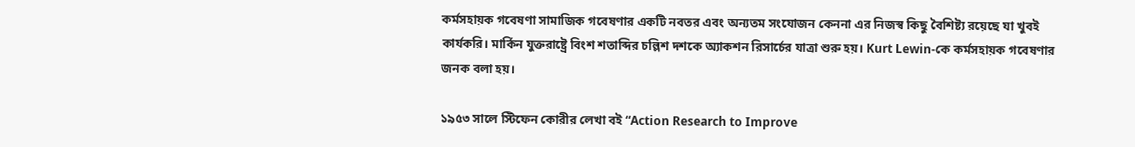কর্মসহায়ক গবেষণা সামাজিক গবেষণার একটি নবতর এবং অন্যতম সংযোজন কেননা এর নিজস্ব কিছু বৈশিষ্ট্য রয়েছে যা খুবই কার্যকরি। মার্কিন যুক্তরাষ্ট্রে বিংশ শতাব্দির চল্লিশ দশকে অ্যাকশন রিসার্চের যাত্রা শুরু হয়। Kurt Lewin-কে কর্মসহায়ক গবেষণার জনক বলা হয়।

১৯৫৩ সালে স্টিফেন কোরীর লেখা বই “Action Research to Improve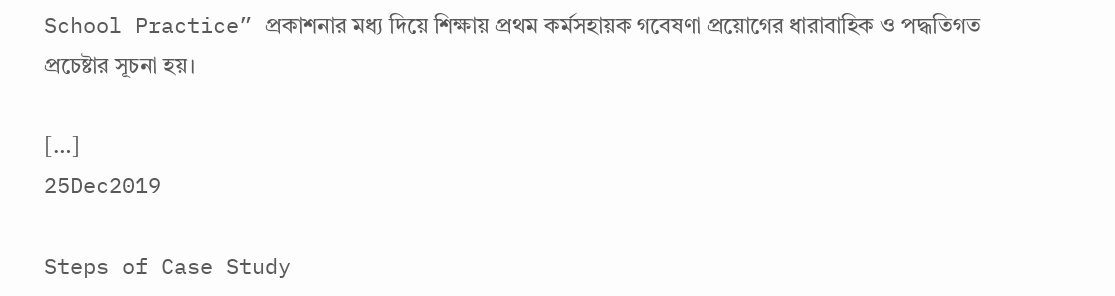School Practice” প্রকাশনার মধ্য দিয়ে শিক্ষায় প্রথম কর্মসহায়ক গবেষণা প্রয়োগের ধারাবাহিক ও পদ্ধতিগত প্রচেষ্টার সূচনা হয়।

[…]
25Dec2019

Steps of Case Study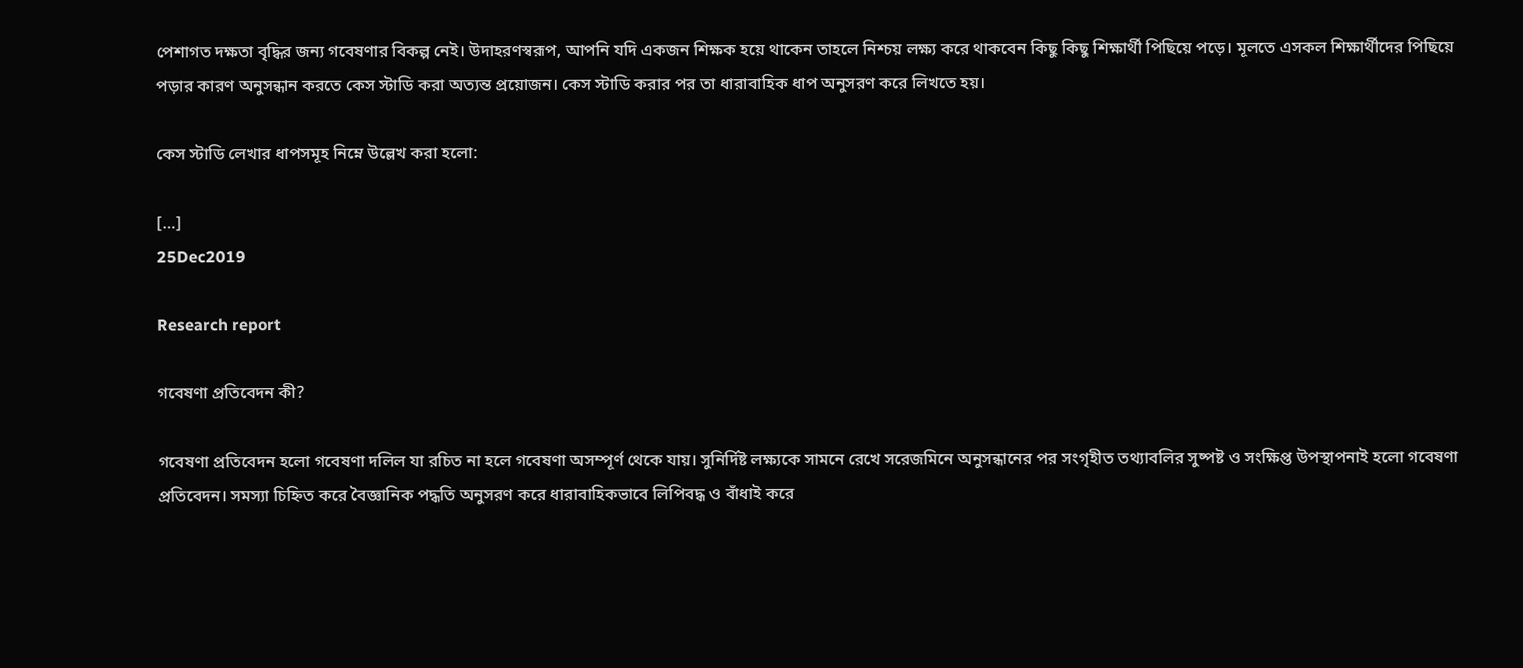পেশাগত দক্ষতা বৃদ্ধির জন্য গবেষণার বিকল্প নেই। উদাহরণস্বরূপ, আপনি যদি একজন শিক্ষক হয়ে থাকেন তাহলে নিশ্চয় লক্ষ্য করে থাকবেন কিছু কিছু শিক্ষার্থী পিছিয়ে পড়ে। মূলতে এসকল শিক্ষার্থীদের পিছিয়ে পড়ার কারণ অনুসন্ধান করতে কেস স্টাডি করা অত্যন্ত প্রয়োজন। কেস স্টাডি করার পর তা ধারাবাহিক ধাপ অনুসরণ করে লিখতে হয়।

কেস স্টাডি লেখার ধাপসমূহ নিম্নে উল্লেখ করা হলো:

[…]
25Dec2019

Research report

গবেষণা প্রতিবেদন কী?

গবেষণা প্রতিবেদন হলো গবেষণা দলিল যা রচিত না হলে গবেষণা অসম্পূর্ণ থেকে যায়। সুনির্দিষ্ট লক্ষ্যকে সামনে রেখে সরেজমিনে অনুসন্ধানের পর সংগৃহীত তথ্যাবলির সুষ্পষ্ট ও সংক্ষিপ্ত উপস্থাপনাই হলো গবেষণা প্রতিবেদন। সমস্যা চিহ্নিত করে বৈজ্ঞানিক পদ্ধতি অনুসরণ করে ধারাবাহিকভাবে লিপিবদ্ধ ও বাঁধাই করে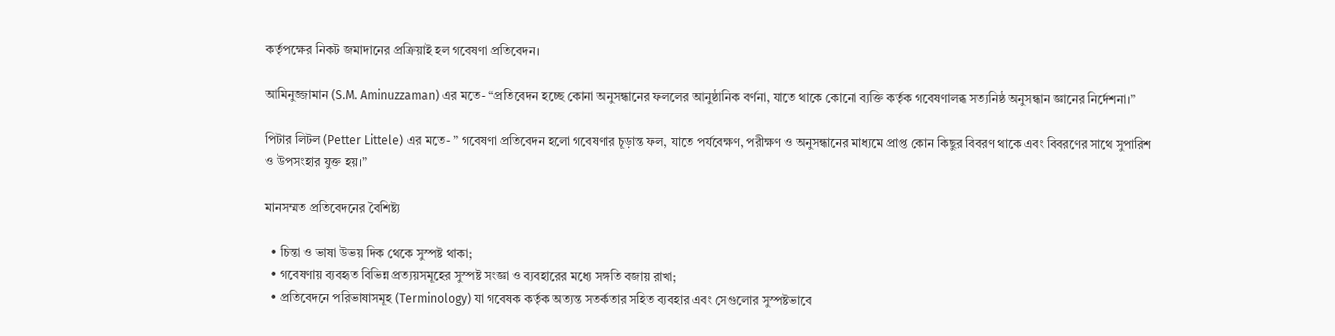কর্তৃপক্ষের নিকট জমাদানের প্রক্রিয়াই হল গবেষণা প্রতিবেদন।

আমিনুজ্জামান (S.M. Aminuzzaman) এর মতে- “প্রতিবেদন হচ্ছে কোনা অনুসন্ধানের ফললের আনুষ্ঠানিক বর্ণনা, যাতে থাকে কোনো ব্যক্তি কর্তৃক গবেষণালব্ধ সত্যনিষ্ঠ অনুসন্ধান জ্ঞানের নির্দেশনা।”

পিটার লিটল (Petter Littele) এর মতে- ” গবেষণা প্রতিবেদন হলো গবেষণার চূড়ান্ত ফল, যাতে পর্যবেক্ষণ, পরীক্ষণ ও অনুসন্ধানের মাধ্যমে প্রাপ্ত কোন কিছুর বিবরণ থাকে এবং বিবরণের সাথে সুপারিশ ও উপসংহার যুক্ত হয়।”

মানসম্মত প্রতিবেদনের বৈশিষ্ট্য

  • চিন্তা ও ভাষা উভয় দিক থেকে সুস্পষ্ট থাকা;
  • গবেষণায় ব্যবহৃত বিভিন্ন প্রত্যয়সমূহের সুস্পষ্ট সংজ্ঞা ও ব্যবহারের মধ্যে সঙ্গতি বজায় রাখা;
  • প্রতিবেদনে পরিভাষাসমূহ (Terminology) যা গবেষক কর্তৃক অত্যন্ত সতর্কতার সহিত ব্যবহার এবং সেগুলোর সুস্পষ্টভাবে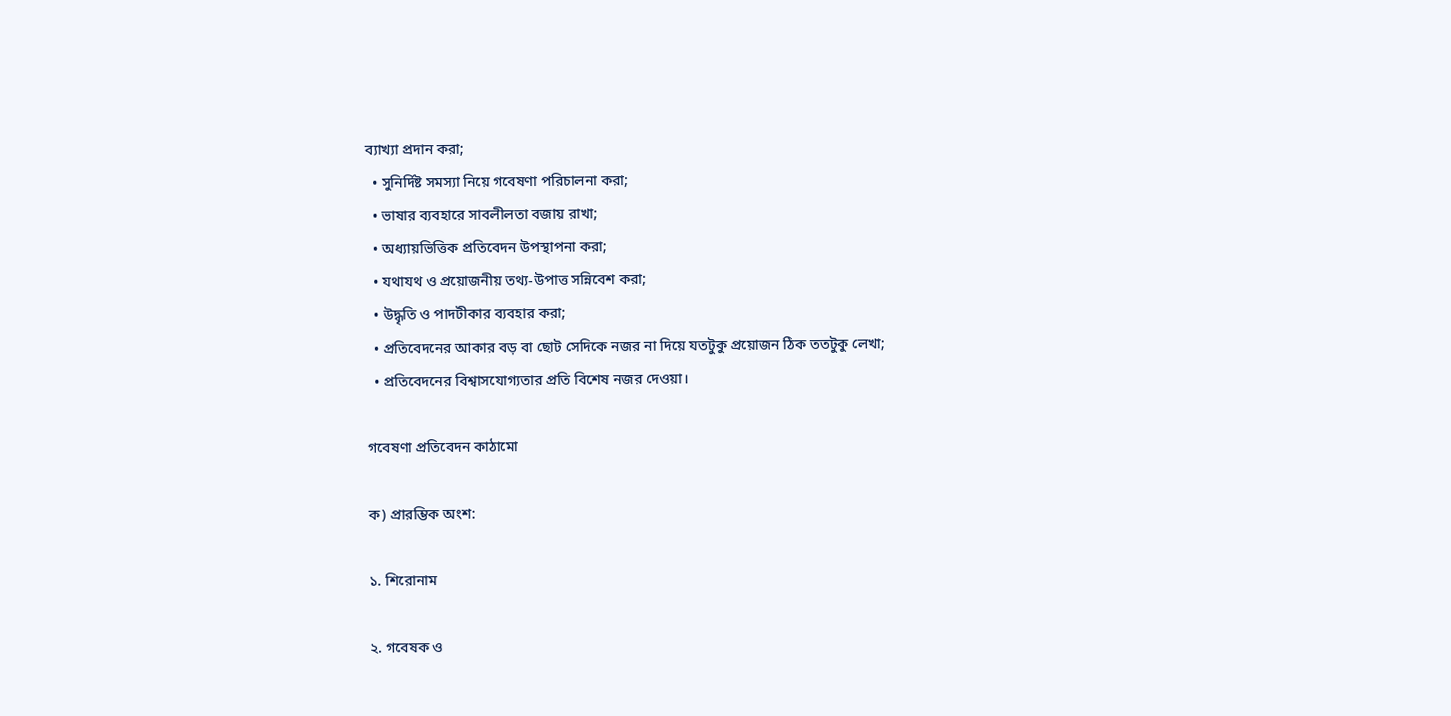ব্যাখ্যা প্রদান করা;
  • সুনির্দিষ্ট সমস্যা নিয়ে গবেষণা পরিচালনা করা;
  • ভাষার ব্যবহারে সাবলীলতা বজায় রাখা;
  • অধ্যায়ভিত্তিক প্রতিবেদন উপস্থাপনা করা;
  • যথাযথ ও প্রয়োজনীয় তথ্য-উপাত্ত সন্নিবেশ করা;
  • উদ্ধৃতি ও পাদটীকার ব্যবহার করা;
  • প্রতিবেদনের আকার বড় বা ছোট সেদিকে নজর না দিয়ে যতটুকু প্রয়োজন ঠিক ততটুকু লেখা;
  • প্রতিবেদনের বিশ্বাসযোগ্যতার প্রতি বিশেষ নজর দেওয়া।

গবেষণা প্রতিবেদন কাঠামো

ক) প্রারম্ভিক অংশ:

১. শিরোনাম

২. গবেষক ও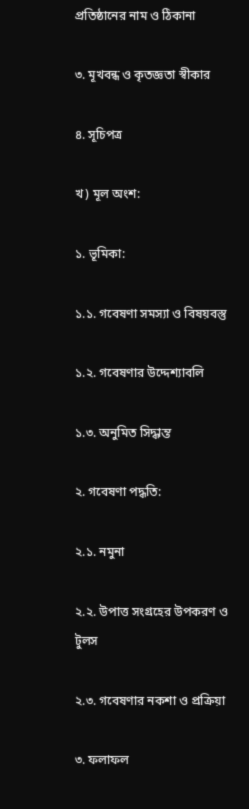প্রতিষ্ঠানের নাম ও ঠিকানা

৩. মূখবন্ধ ও কৃতজ্ঞতা স্বীকার

৪. সূচিপত্র

খ) মূল অংশ:

১. ভূমিকা:

১.১. গবেষণা সমস্যা ও বিষয়বস্তু

১.২. গবেষণার উদ্দেশ্যাবলি

১.৩. অনুমিত সিদ্ধান্ত

২. গবেষণা পদ্ধতি:

২.১. নমুনা

২.২. উপাত্ত সংগ্রহের উপকরণ ও টুলস

২.৩. গবেষণার নকশা ও প্রক্রিয়া

৩. ফলাফল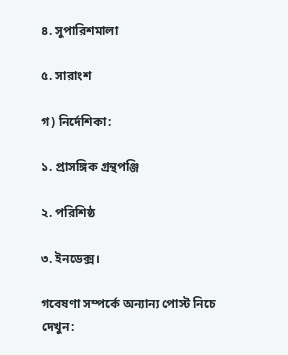৪. সুপারিশমালা

৫. সারাংশ

গ) নির্দেশিকা:

১. প্রাসঙ্গিক গ্রন্থপঞ্জি

২. পরিশিষ্ঠ

৩. ইনডেক্স।

গবেষণা সম্পর্কে অন্যান্য পোস্ট নিচে দেখুন: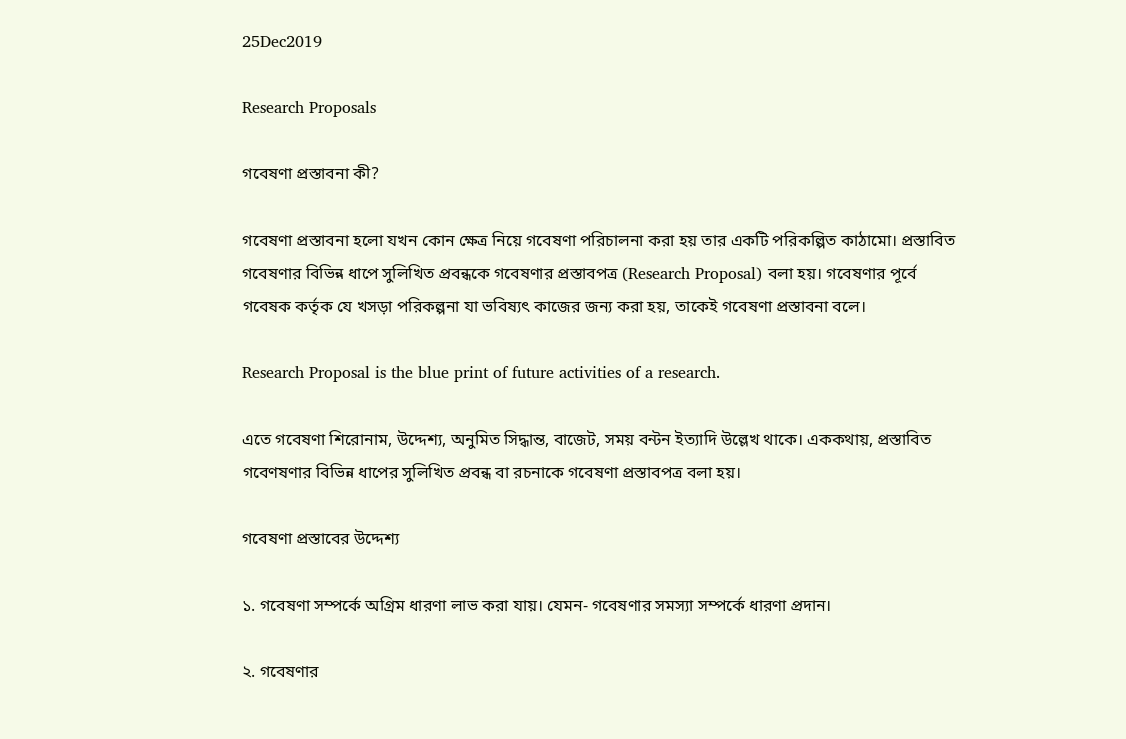25Dec2019

Research Proposals

গবেষণা প্রস্তাবনা কী?

গবেষণা প্রস্তাবনা হলো যখন কোন ক্ষেত্র নিয়ে গবেষণা পরিচালনা করা হয় তার একটি পরিকল্পিত কাঠামো। প্রস্তাবিত গবেষণার বিভিন্ন ধাপে সুলিখিত প্রবন্ধকে গবেষণার প্রস্তাবপত্র (Research Proposal) বলা হয়। গবেষণার পূর্বে গবেষক কর্তৃক যে খসড়া পরিকল্পনা যা ভবিষ্যৎ কাজের জন্য করা হয়, তাকেই গবেষণা প্রস্তাবনা বলে।

Research Proposal is the blue print of future activities of a research.

এতে গবেষণা শিরোনাম, উদ্দেশ্য, অনুমিত সিদ্ধান্ত, বাজেট, সময় বন্টন ইত্যাদি উল্লেখ থাকে। এককথায়, প্রস্তাবিত গবেণষণার বিভিন্ন ধাপের সুলিখিত প্রবন্ধ বা রচনাকে গবেষণা প্রস্তাবপত্র বলা হয়।

গবেষণা প্রস্তাবের উদ্দেশ্য

১. গবেষণা সম্পর্কে অগ্রিম ধারণা লাভ করা যায়। যেমন- গবেষণার সমস্যা সম্পর্কে ধারণা প্রদান।

২. গবেষণার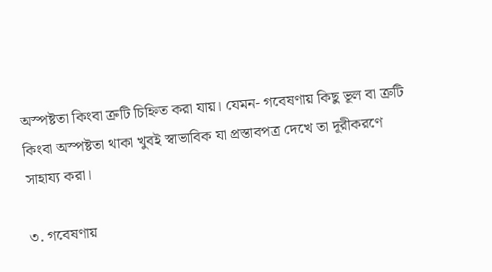অস্পষ্টতা কিংবা ক্রটি চিহ্নিত করা যায়। যেমন- গবেষণায় কিছু ভূল বা ত্রুটি কিংবা অস্পষ্টতা থাকা খুবই স্বাভাবিক যা প্রস্তাবপত্র দেখে তা দূরীকরণে সাহায্য করা।

৩. গবেষণায়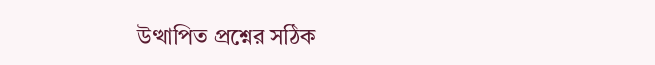উত্থাপিত প্রশ্নের সঠিক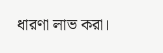ধারণা লাভ করা।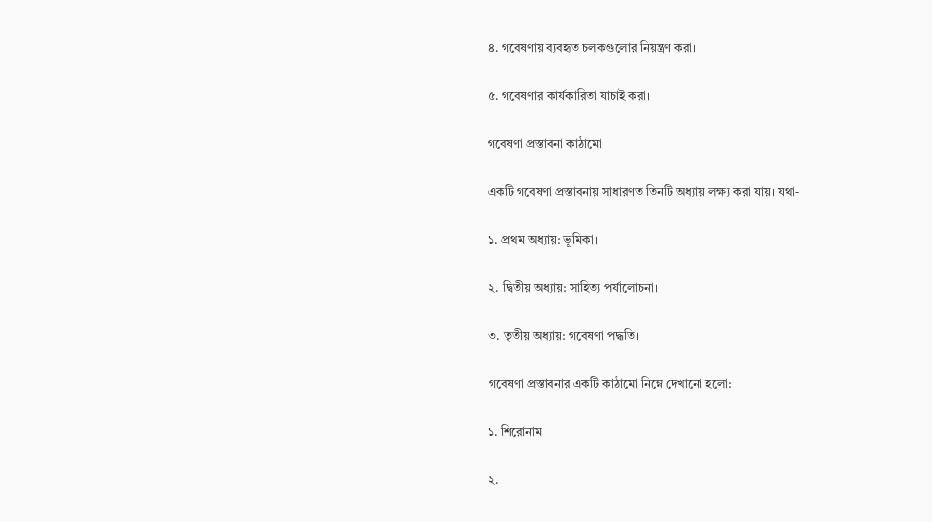৪. গবেষণায় ব্যবহৃত চলকগুলোর নিয়ন্ত্রণ করা।

৫. গবেষণার কার্যকারিতা যাচাই করা।

গবেষণা প্রস্তাবনা কাঠামো

একটি গবেষণা প্রস্তাবনায় সাধারণত তিনটি অধ্যায় লক্ষ্য করা যায়। যথা-

১. প্রথম অধ্যায়: ভূমিকা।

২. দ্বিতীয় অধ্যায়: সাহিত্য পর্যালোচনা।

৩. তৃতীয় অধ্যায়: গবেষণা পদ্ধতি।

গবেষণা প্রস্তাবনার একটি কাঠামো নিম্নে দেখানো হলো:

১. শিরোনাম

২.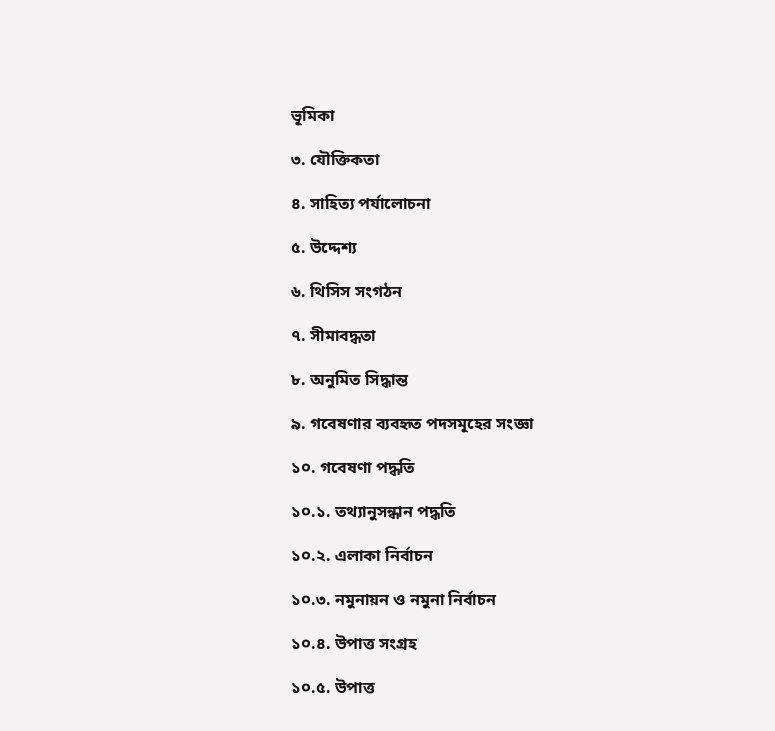ভূমিকা

৩. যৌক্তিকতা

৪. সাহিত্য পর্যালোচনা

৫. উদ্দেশ্য

৬. থিসিস সংগঠন

৭. সীমাবদ্ধতা

৮. অনুমিত সিদ্ধান্ত

৯. গবেষণার ব্যবহৃত পদসমূহের সংজ্ঞা

১০. গবেষণা পদ্ধতি

১০.১. তথ্যানুসন্ধান পদ্ধতি

১০.২. এলাকা নির্বাচন

১০.৩. নমুনায়ন ও নমুনা নির্বাচন

১০.৪. উপাত্ত সংগ্রহ

১০.৫. উপাত্ত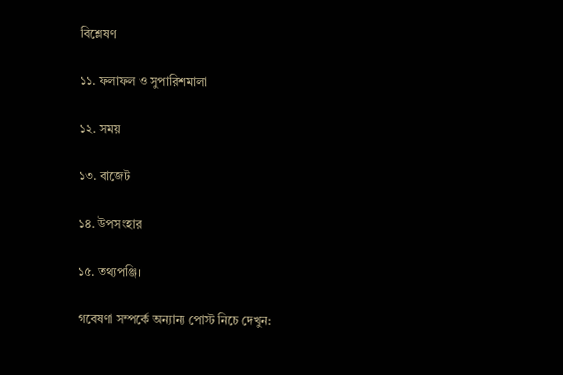বিশ্লেষণ

১১. ফলাফল ও সুপারিশমালা

১২. সময়

১৩. বাজেট

১৪. উপসংহার

১৫. তথ্যপঞ্জি।

গবেষণা সম্পর্কে অন্যান্য পোস্ট নিচে দেখুন: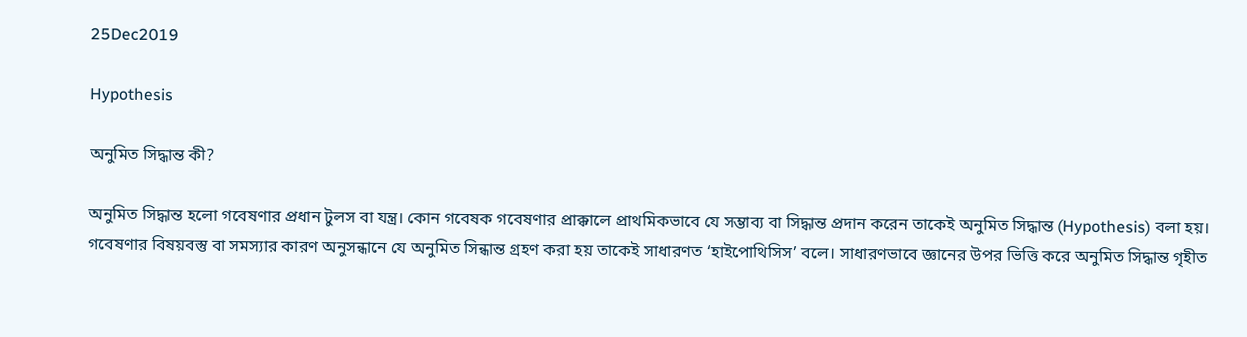25Dec2019

Hypothesis

অনুমিত সিদ্ধান্ত কী?

অনুমিত সিদ্ধান্ত হলো গবেষণার প্রধান টুলস বা যন্ত্র। কোন গবেষক গবেষণার প্রাক্কালে প্রাথমিকভাবে যে সম্ভাব্য বা সিদ্ধান্ত প্রদান করেন তাকেই অনুমিত সিদ্ধান্ত (Hypothesis) বলা হয়। গবেষণার বিষয়বস্তু বা সমস্যার কারণ অনুসন্ধানে যে অনুমিত সিন্ধান্ত গ্রহণ করা হয় তাকেই সাধারণত ‘হাইপোথিসিস’ বলে। সাধারণভাবে জ্ঞানের উপর ভিত্তি করে অনুমিত সিদ্ধান্ত গৃহীত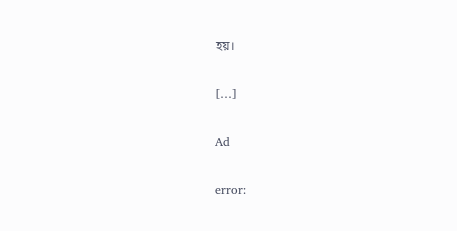হয়।

[…]

Ad

error: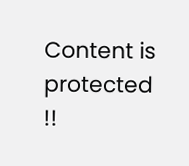Content is protected !!